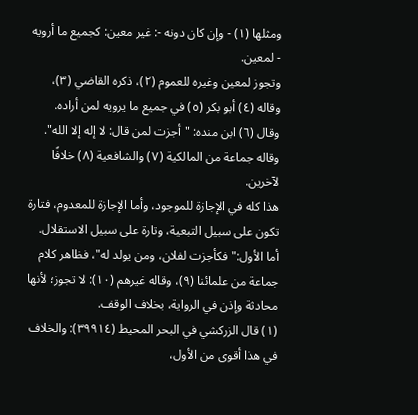ومثلها (١) - وإن كان دونه -: غير معين: كجميع ما أرويه - لمعين.
وتجوز لمعين وغيره للعموم (٢)، ذكره القاضي (٣)، وقاله (٤) أبو بكر (٥) في جميع ما يرويه لمن أراده.
وقال (٦) ابن منده: "أجزت لمن قال: لا إله إلا الله". وقاله جماعة من المالكية (٧) والشافعية (٨) خلافًا لآخرين.
هذا كله في الإجازة للموجود، وأما الإجازة للمعدوم، فتارة تكون على سبيل التبعية، وتارة على سبيل الاستقلال.
أما الأول:"فكأجزت لفلان، ومن يولد له"، فظاهر كلام جماعة من علمائنا (٩)، وقاله غيرهم (١٠): لا تجوز؛ لأنها محادثة وإذن في الرواية، بخلاف الوقف.
(١) قال الزركشي في البحر المحيط (٣٩٩١٤): والخلاف في هذا أقوى من الأول،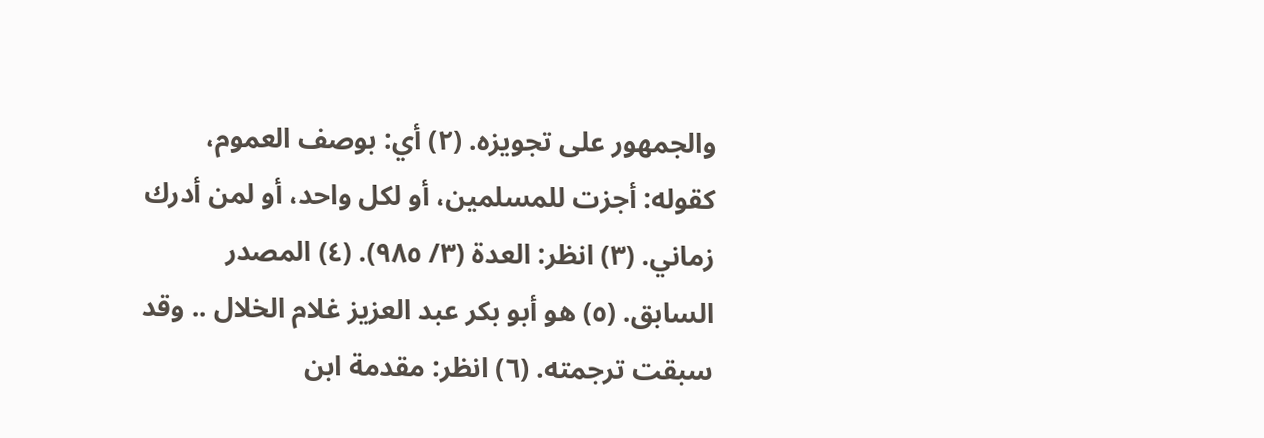والجمهور على تجويزه. (٢) أي: بوصف العموم، كقوله: أجزت للمسلمين، أو لكل واحد، أو لمن أدرك زماني. (٣) انظر: العدة (٣/ ٩٨٥). (٤) المصدر السابق. (٥) هو أبو بكر عبد العزيز غلام الخلال .. وقد سبقت ترجمته. (٦) انظر: مقدمة ابن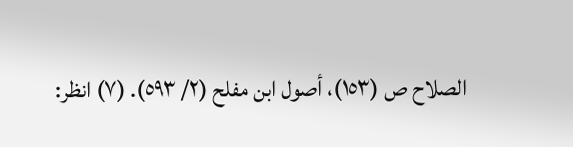الصلاح ص (١٥٣)، أصول ابن مفلح (٢/ ٥٩٣). (٧) انظر: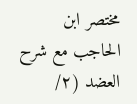مختصر ابن الحاجب مع شرح العضد (٢/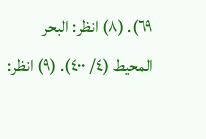٦٩). (٨) انظر: البحر المحيط (٤/ ٤٠٠). (٩) انظر: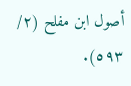أصول ابن مفلح (٢/ ٥٩٣).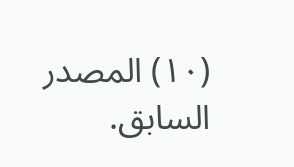(١٠) المصدر السابق.